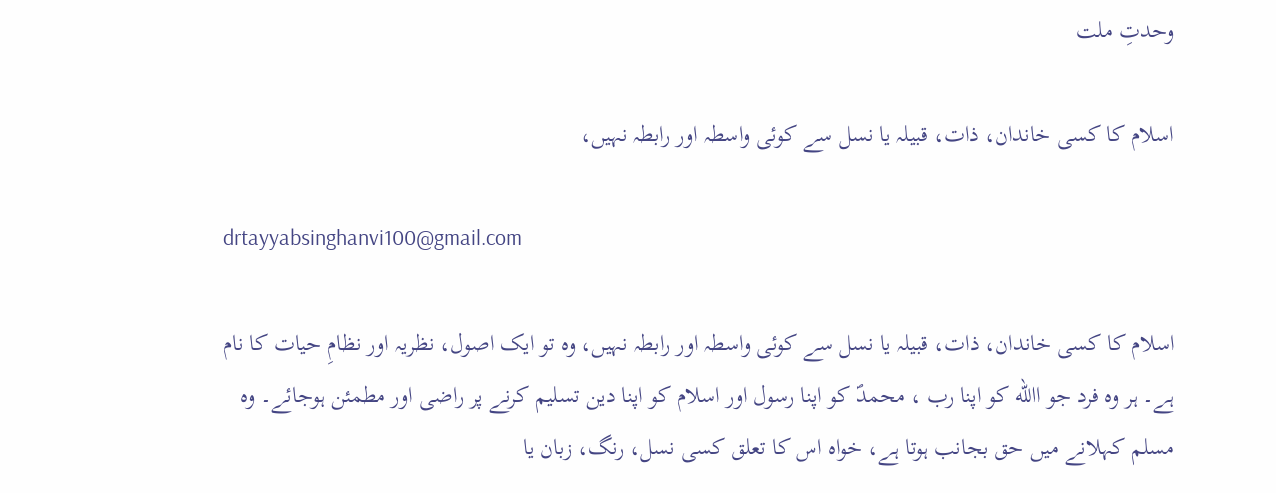وحدتِ ملت

اسلام کا کسی خاندان، ذات، قبیلہ یا نسل سے کوئی واسطہ اور رابطہ نہیں،

drtayyabsinghanvi100@gmail.com

اسلام کا کسی خاندان، ذات، قبیلہ یا نسل سے کوئی واسطہ اور رابطہ نہیں، وہ تو ایک اصول، نظریہ اور نظامِ حیات کا نام ہے۔ ہر وہ فرد جو االله کو اپنا رب ، محمدؐ کو اپنا رسول اور اسلام کو اپنا دین تسلیم کرنے پر راضی اور مطمئن ہوجائے۔ وہ مسلم کہلانے میں حق بجانب ہوتا ہے، خواہ اس کا تعلق کسی نسل، رنگ، زبان یا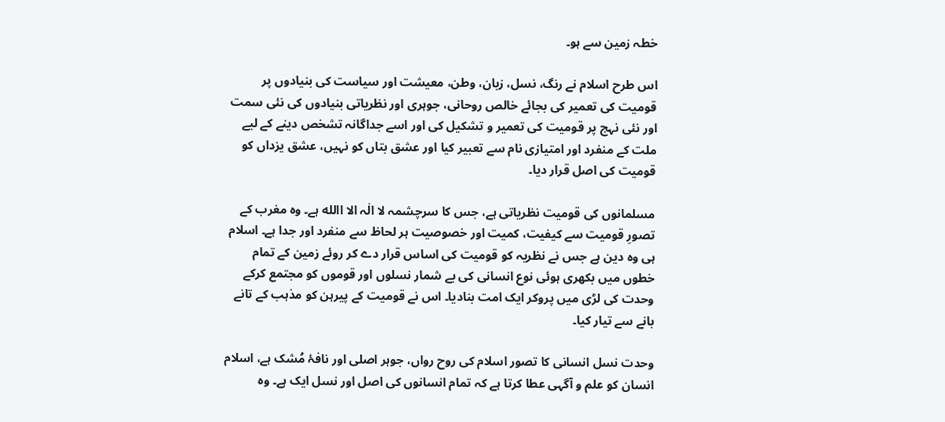خطہ زمین سے ہو۔

اس طرح اسلام نے رنگ، نسل، زبان، وطن، معیشت اور سیاست کی بنیادوں پر قومیت کی تعمیر کی بجائے خالص روحانی، جوہری اور نظریاتی بنیادوں کی نئی سمت اور نئی نہج پر قومیت کی تعمیر و تشکیل کی اور اسے جداگانہ تشخص دینے کے لیے ملت کے منفرد اور امتیازی نام سے تعبیر کیا اور عشق بتاں کو نہیں، عشق یزداں کو قومیت کی اصل قرار دیا۔

مسلمانوں کی قومیت نظریاتی ہے، جس کا سرچشمہ لا الٰہ الا االله ہے۔ وہ مغرب کے تصورِ قومیت سے کیفیت، کمیت اور خصوصیت ہر لحاظ سے منفرد اور جدا ہے۔ اسلام ہی وہ دین ہے جس نے نظریہ کو قومیت کی اساس قرار دے کر روئے زمین کے تمام خطوں میں بکھری ہوئی نوع انسانی کی بے شمار نسلوں اور قوموں کو مجتمع کرکے وحدت کی لڑی میں پروکر ایک امت بنادیا۔ اس نے قومیت کے پیرہن کو مذہب کے تانے بانے سے تیار کیا۔

وحدت نسل انسانی کا تصور اسلام کی روح رواں، جوہر اصلی اور نافۂ مُشک ہے، اسلام انسان کو علم و آگہی عطا کرتا ہے کہ تمام انسانوں کی اصل اور نسل ایک ہے۔ وہ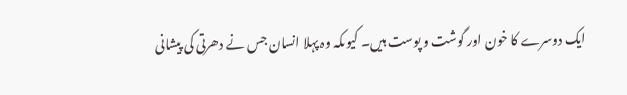ایک دوسرے کا خون اور گوشت و پوست ہیں۔ کیوںکہ وہ پہلا انسان جس نے دھرتی کی پیشانی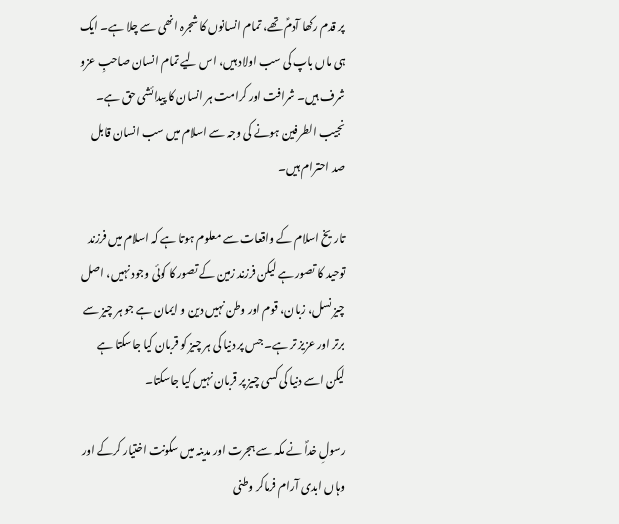پر قدم رکھا آدمؑ تھے، تمام انسانوں کا شجرہ انھی سے چلا ہے۔ ایک ہی ماں باپ کی سب اولاد ہیں، اس لیے تمام انسان صاحبِ عزو شرف ہیں۔ شرافت اور کرامت ہر انسان کا پیدائشی حق ہے۔ نجیب الطرفین ہونے کی وجہ سے اسلام میں سب انسان قابل صد احترام ہیں۔

تاریخ اسلام کے واقعات سے معلوم ہوتا ہے کہ اسلام میں فرزند توحید کا تصور ہے لیکن فرزند زمین کے تصور کا کوئی وجود نہیں، اصل چیز نسل، زبان، قوم اور وطن نہیں دین و ایمان ہے جو ہر چیز سے برتر اور عزیز تر ہے۔ جس پر دنیا کی ہر چیز کو قربان کیا جاسکتا ہے لیکن اسے دنیا کی کسی چیز پر قربان نہیں کیا جاسکتا۔

رسولِ خداؐ نے مکہ سے ہجرت اور مدینہ میں سکونت اختیار کرکے اور وہاں ابدی آرام فرماکر وطنی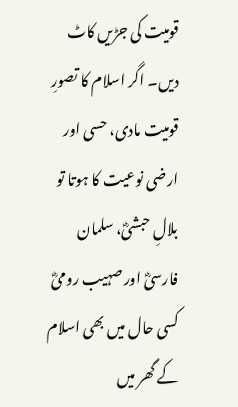قومیت کی جڑیں کاٹ دیں۔ اگر اسلام کا تصورِ قومیت مادی، حسی اور ارضی نوعیت کا ہوتا تو بلالِ حبشیؓ، سلمان فارسیؓ اور صہیب رومیؓ کسی حال میں بھی اسلام کے گھر میں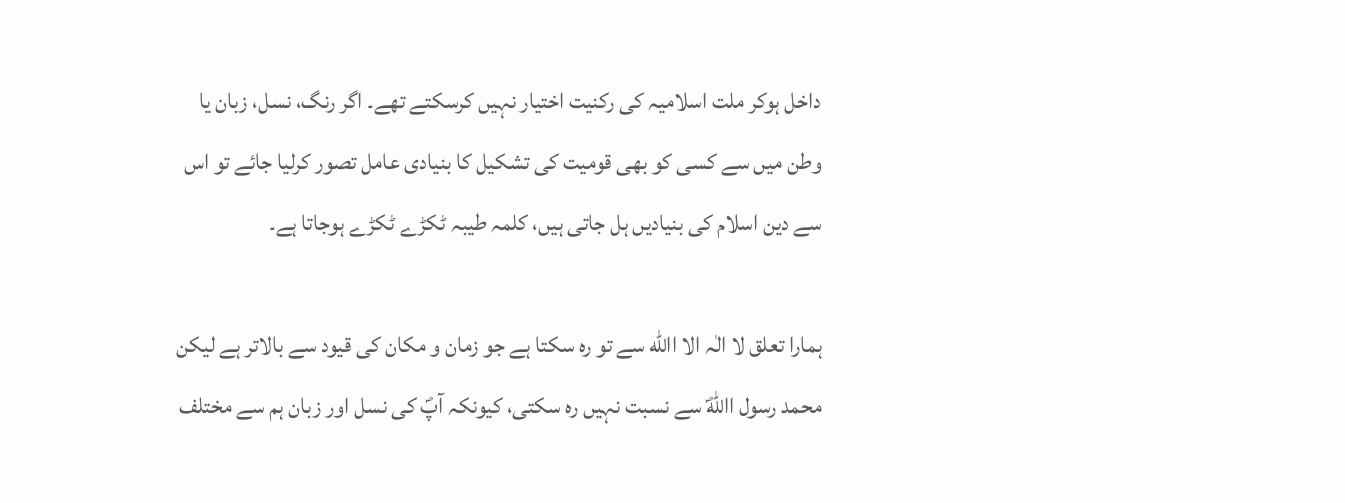داخل ہوکر ملت اسلامیہ کی رکنیت اختیار نہیں کرسکتے تھے۔ اگر رنگ، نسل، زبان یا وطن میں سے کسی کو بھی قومیت کی تشکیل کا بنیادی عامل تصور کرلیا جائے تو اس سے دین اسلام کی بنیادیں ہل جاتی ہیں، کلمہ طیبہ ٹکڑے ٹکڑے ہوجاتا ہے۔

ہمارا تعلق لا الٰہ الا االله سے تو رہ سکتا ہے جو زمان و مکان کی قیود سے بالاتر ہے لیکن محمد رسول االلهؐ سے نسبت نہیں رہ سکتی، کیونکہ آپؐ کی نسل اور زبان ہم سے مختلف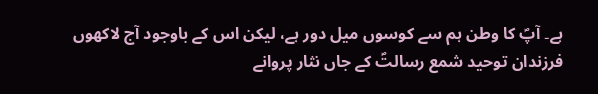ہے۔ آپؐ کا وطن ہم سے کوسوں میل دور ہے، لیکن اس کے باوجود آج لاکھوں فرزندان توحید شمع رسالتؐ کے جاں نثار پروانے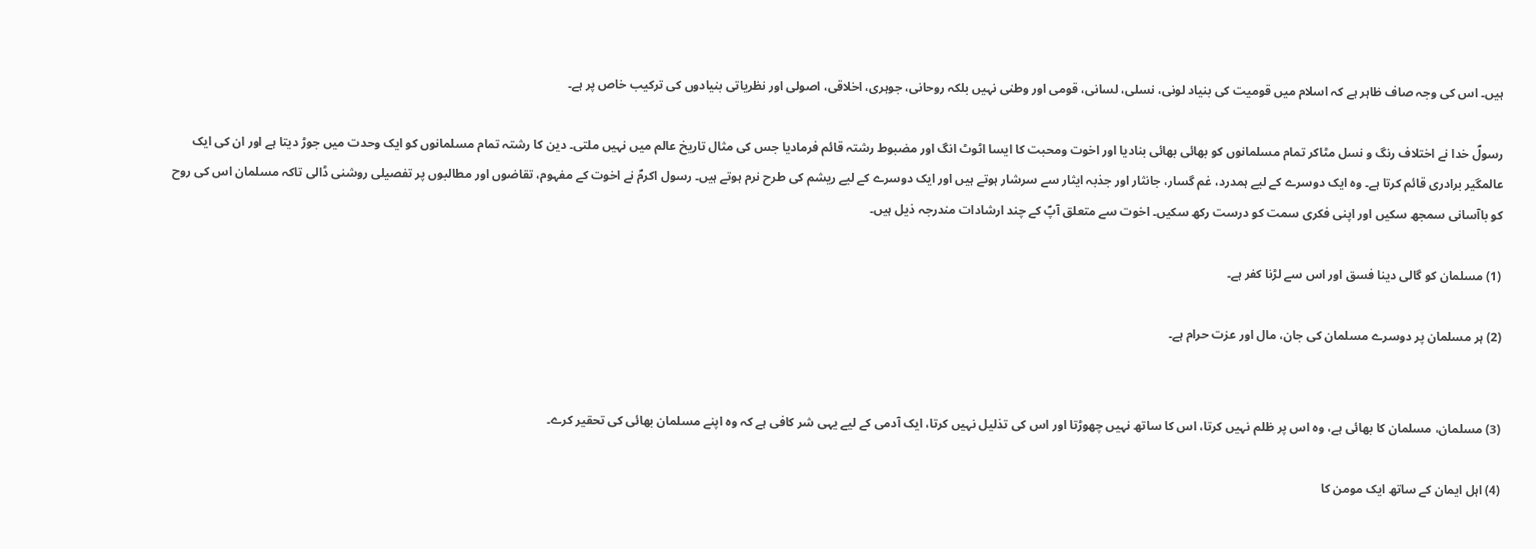ہیں۔ اس کی وجہ صاف ظاہر ہے کہ اسلام میں قومیت کی بنیاد لونی، نسلی، لسانی، قومی اور وطنی نہیں بلکہ روحانی، جوہری، اخلاقی، اصولی اور نظریاتی بنیادوں کی ترکیب خاص پر ہے۔

رسولؐ خدا نے اختلاف رنگ و نسل مٹاکر تمام مسلمانوں کو بھائی بھائی بنادیا اور اخوت ومحبت کا ایسا اٹوٹ انگ اور مضبوط رشتہ قائم فرمادیا جس کی مثال تاریخ عالم میں نہیں ملتی۔ دین کا رشتہ تمام مسلمانوں کو ایک وحدت میں جوڑ دیتا ہے اور ان کی ایک عالمگیر برادری قائم کرتا ہے۔ وہ ایک دوسرے کے لیے ہمدرد، غم گسار، جانثار اور جذبہ ایثار سے سرشار ہوتے ہیں اور ایک دوسرے کے لیے ریشم کی طرح نرم ہوتے ہیں۔ رسول اکرمؐ نے اخوت کے مفہوم، تقاضوں اور مطالبوں پر تفصیلی روشنی ڈالی تاکہ مسلمان اس کی روح کو باآسانی سمجھ سکیں اور اپنی فکری سمت کو درست رکھ سکیں۔ اخوت سے متعلق آپؐ کے چند ارشادات مندرجہ ذیل ہیں۔

(1) مسلمان کو گالی دینا فسق اور اس سے لڑنا کفر ہے۔

(2) ہر مسلمان پر دوسرے مسلمان کی جان، مال اور عزت حرام ہے۔


(3) مسلمان، مسلمان کا بھائی ہے، وہ اس پر ظلم نہیں کرتا، اس کا ساتھ نہیں چھوڑتا اور اس کی تذلیل نہیں کرتا، ایک آدمی کے لیے یہی شر کافی ہے کہ وہ اپنے مسلمان بھائی کی تحقیر کرے۔

(4) اہل ایمان کے ساتھ ایک مومن کا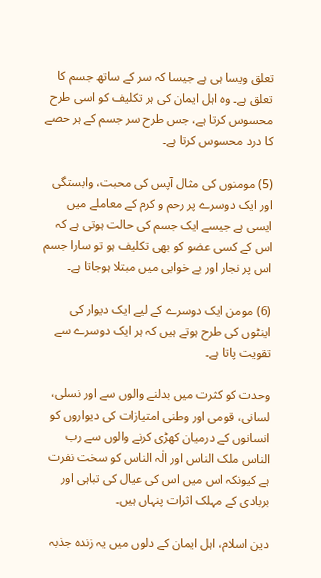تعلق ویسا ہی ہے جیسا کہ سر کے ساتھ جسم کا تعلق ہے۔ وہ اہل ایمان کی ہر تکلیف کو اسی طرح محسوس کرتا ہے، جس طرح سر جسم کے ہر حصے کا درد محسوس کرتا ہے۔

(5) مومنوں کی مثال آپس کی محبت، وابستگی اور ایک دوسرے پر رحم و کرم کے معاملے میں ایسی ہے جیسے ایک جسم کی حالت ہوتی ہے کہ اس کے کسی عضو کو بھی تکلیف ہو تو سارا جسم اس پر نجار اور بے خوابی میں مبتلا ہوجاتا ہے۔

(6) مومن ایک دوسرے کے لیے ایک دیوار کی اینٹوں کی طرح ہوتے ہیں کہ ہر ایک دوسرے سے تقویت پاتا ہے۔

وحدت کو کثرت میں بدلنے والوں سے اور نسلی، لسانی، قومی اور وطنی امتیازات کی دیواروں کو انسانوں کے درمیان کھڑی کرنے والوں سے رب الناس ملک الناس اور الٰہ الناس کو سخت نفرت ہے کیونکہ اس میں اس کی عیال کی تباہی اور بربادی کے مہلک اثرات پنہاں ہیں۔

دین اسلام، اہل ایمان کے دلوں میں یہ زندہ جذبہ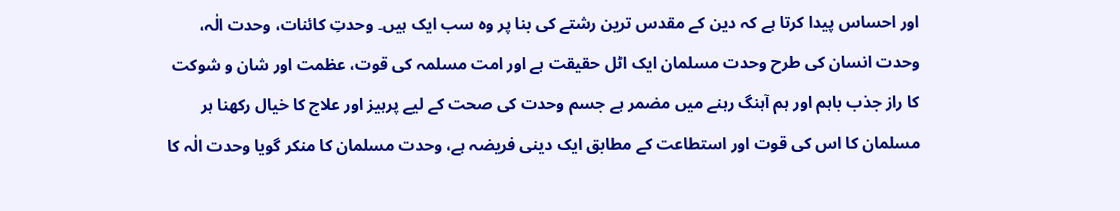اور احساس پیدا کرتا ہے کہ دین کے مقدس ترین رشتے کی بنا پر وہ سب ایک ہیں۔ وحدتِ کائنات، وحدت الٰہ، وحدت انسان کی طرح وحدت مسلمان ایک اٹل حقیقت ہے اور امت مسلمہ کی قوت، عظمت اور شان و شوکت کا راز جذب باہم اور ہم آہنگ رہنے میں مضمر ہے جسم وحدت کی صحت کے لیے پرہیز اور علاج کا خیال رکھنا ہر مسلمان کا اس کی قوت اور استطاعت کے مطابق ایک دینی فریضہ ہے، وحدت مسلمان کا منکر گویا وحدت الٰہ کا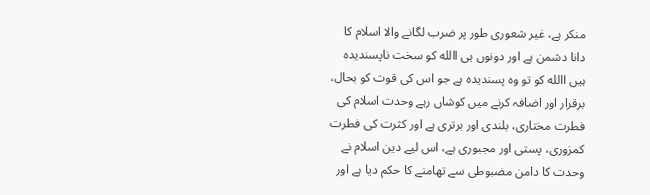منکر ہے، غیر شعوری طور پر ضرب لگانے والا اسلام کا دانا دشمن ہے اور دونوں ہی االله کو سخت ناپسندیدہ ہیں االله کو تو وہ پسندیدہ ہے جو اس کی قوت کو بحال، برقرار اور اضافہ کرنے میں کوشاں رہے وحدت اسلام کی فطرت مختاری، بلندی اور برتری ہے اور کثرت کی فطرت کمزوری، پستی اور مجبوری ہے، اس لیے دین اسلام نے وحدت کا دامن مضبوطی سے تھامنے کا حکم دیا ہے اور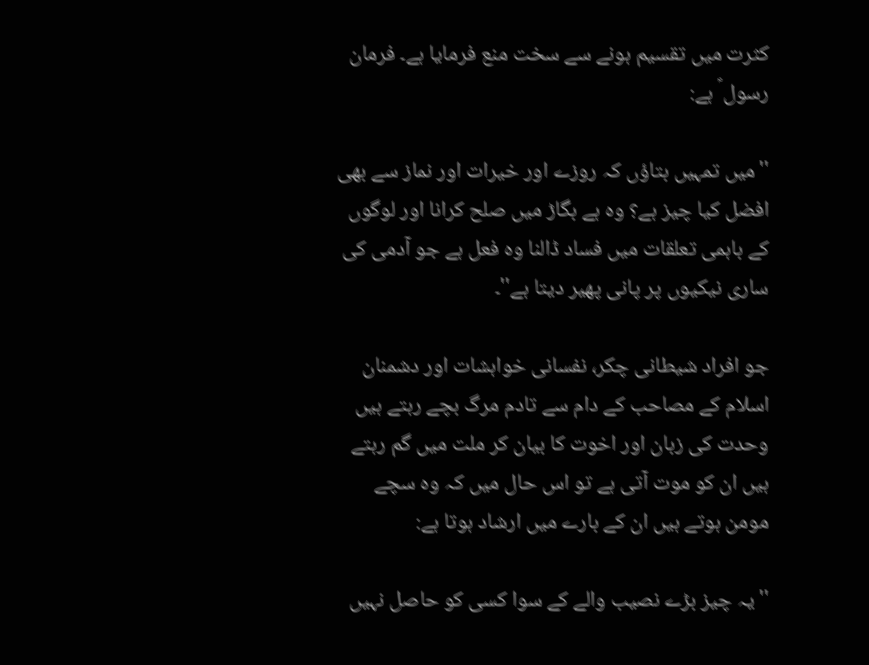کثرت میں تقسیم ہونے سے سخت منع فرمایا ہے۔ فرمان رسول ؐ ہے:

''میں تمہیں بتاؤں کہ روزے اور خیرات اور نماز سے بھی افضل کیا چیز ہے؟ وہ ہے بگاڑ میں صلح کرانا اور لوگوں کے باہمی تعلقات میں فساد ڈالنا وہ فعل ہے جو آدمی کی ساری نیکیوں پر پانی پھیر دیتا ہے''۔

جو افراد شیطانی چکر، نفسانی خواہشات اور دشمنان اسلام کے مصاحب کے دام سے تادم مرگ بچے رہتے ہیں وحدت کی زبان اور اخوت کا بیان کر ملت میں گم رہتے ہیں ان کو موت آتی ہے تو اس حال میں کہ وہ سچے مومن ہوتے ہیں ان کے بارے میں ارشاد ہوتا ہے:

''یہ چیز بڑے نصیب والے کے سوا کسی کو حاصل نہیں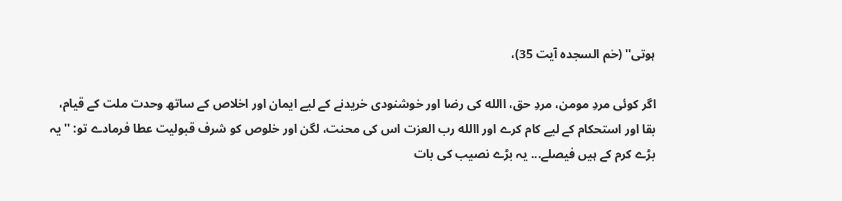ہوتی'' (حٰم السجدہ آیت 35)،

اگر کوئی مردِ مومن، مردِ حق، االله کی رضا اور خوشنودی خریدنے کے لیے ایمان اور اخلاص کے ساتھ وحدت ملت کے قیام، بقا اور استحکام کے لیے کام کرے اور االله رب العزت اس کی محنت، لگن اور خلوص کو شرف قبولیت عطا فرمادے تو: ''یہ بڑے کرم کے ہیں فیصلے... یہ بڑے نصیب کی بات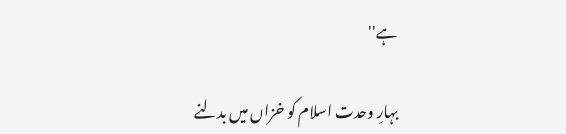ہے''

بہارِ وحدت اسلام کو خزاں میں بدلنے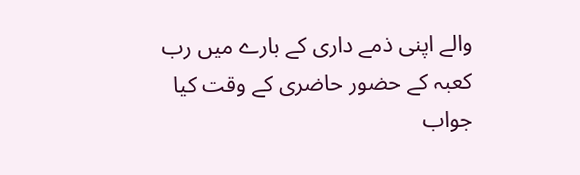والے اپنی ذمے داری کے بارے میں رب کعبہ کے حضور حاضری کے وقت کیا جواب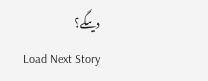دیںگے؟
Load Next Story